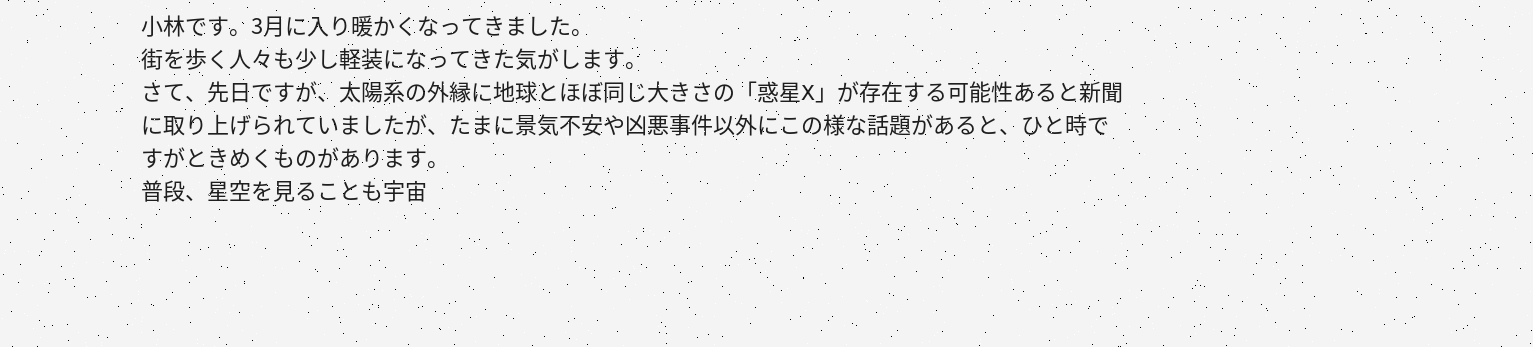小林です。3月に入り暖かくなってきました。
街を歩く人々も少し軽装になってきた気がします。
さて、先日ですが、太陽系の外縁に地球とほぼ同じ大きさの「惑星X」が存在する可能性あると新聞に取り上げられていましたが、たまに景気不安や凶悪事件以外にこの様な話題があると、ひと時ですがときめくものがあります。
普段、星空を見ることも宇宙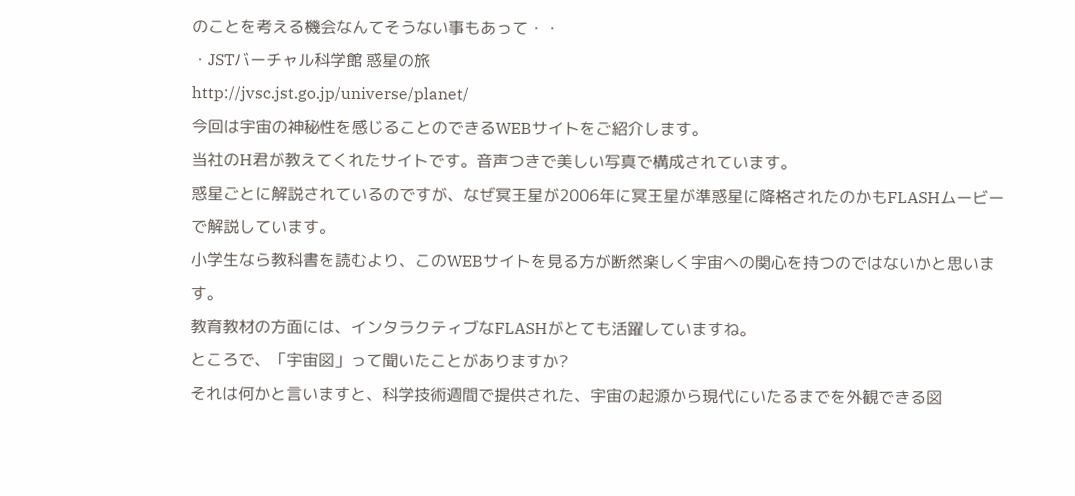のことを考える機会なんてそうない事もあって・・
・JSTバーチャル科学館 惑星の旅
http://jvsc.jst.go.jp/universe/planet/
今回は宇宙の神秘性を感じることのできるWEBサイトをご紹介します。
当社のH君が教えてくれたサイトです。音声つきで美しい写真で構成されています。
惑星ごとに解説されているのですが、なぜ冥王星が2006年に冥王星が準惑星に降格されたのかもFLASHムービーで解説しています。
小学生なら教科書を読むより、このWEBサイトを見る方が断然楽しく宇宙への関心を持つのではないかと思います。
教育教材の方面には、インタラクティブなFLASHがとても活躍していますね。
ところで、「宇宙図」って聞いたことがありますか?
それは何かと言いますと、科学技術週間で提供された、宇宙の起源から現代にいたるまでを外観できる図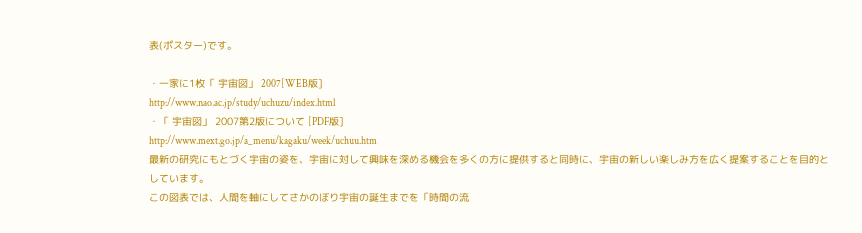表(ポスター)です。

・一家に1枚「 宇宙図」 2007[WEB版]
http://www.nao.ac.jp/study/uchuzu/index.html
・「 宇宙図」 2007第2版について [PDF版]
http://www.mext.go.jp/a_menu/kagaku/week/uchuu.htm
最新の研究にもとづく宇宙の姿を、宇宙に対して興味を深める機会を多くの方に提供すると同時に、宇宙の新しい楽しみ方を広く提案することを目的としています。
この図表では、人間を軸にしてさかのぼり宇宙の誕生までを「時間の流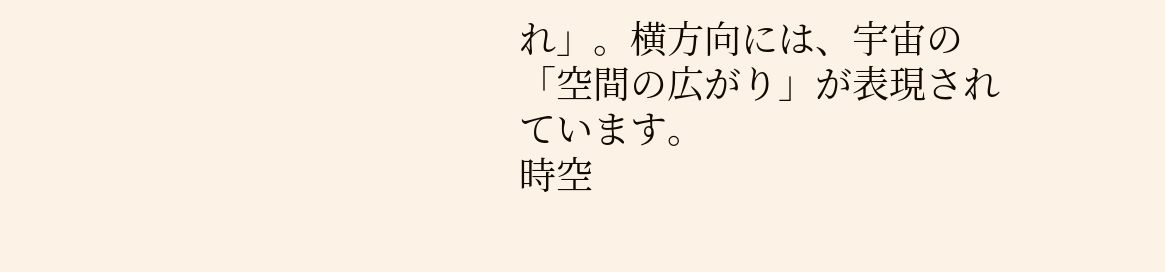れ」。横方向には、宇宙の「空間の広がり」が表現されています。
時空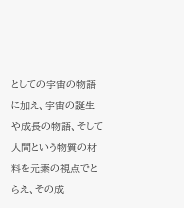としての宇宙の物語に加え、宇宙の誕生や成長の物語、そして人間という物質の材料を元素の視点でとらえ、その成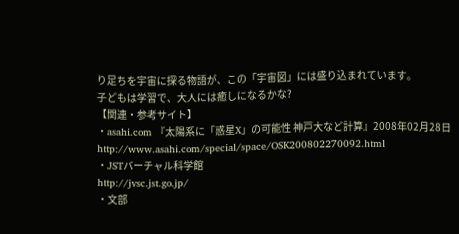り足ちを宇宙に探る物語が、この「宇宙図」には盛り込まれています。
子どもは学習で、大人には癒しになるかな?
【関連・参考サイト】
・asahi.com 『太陽系に「惑星X」の可能性 神戸大など計算』2008年02月28日
http://www.asahi.com/special/space/OSK200802270092.html
・JSTバーチャル科学館
http://jvsc.jst.go.jp/
・文部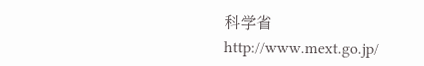科学省
http://www.mext.go.jp/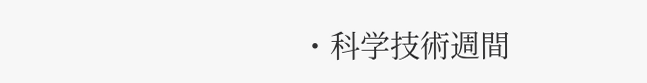・科学技術週間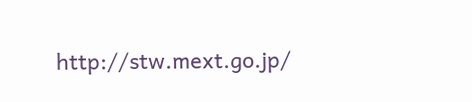http://stw.mext.go.jp/